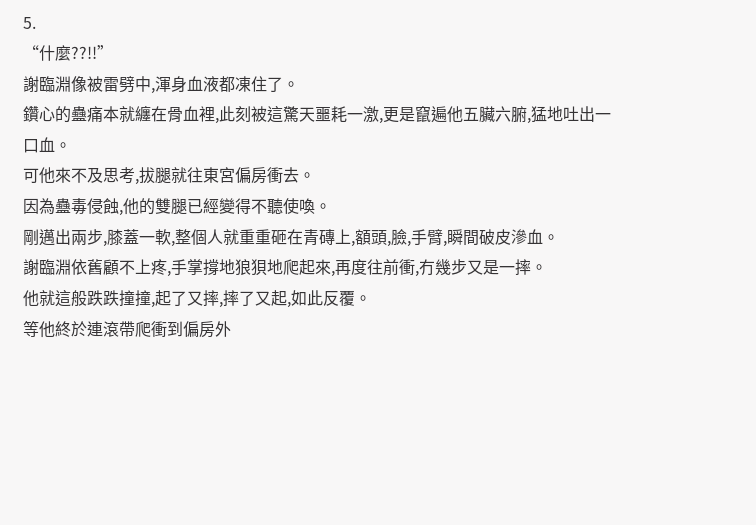5.
“什麼??!!”
謝臨淵像被雷劈中,渾身血液都凍住了。
鑽心的蠱痛本就纏在骨血裡,此刻被這驚天噩耗一激,更是竄遍他五臟六腑,猛地吐出一口血。
可他來不及思考,拔腿就往東宮偏房衝去。
因為蠱毒侵蝕,他的雙腿已經變得不聽使喚。
剛邁出兩步,膝蓋一軟,整個人就重重砸在青磚上,額頭,臉,手臂,瞬間破皮滲血。
謝臨淵依舊顧不上疼,手掌撐地狼狽地爬起來,再度往前衝,冇幾步又是一摔。
他就這般跌跌撞撞,起了又摔,摔了又起,如此反覆。
等他終於連滾帶爬衝到偏房外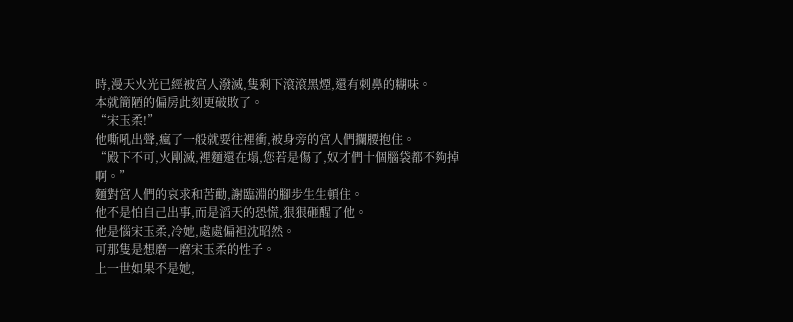時,漫天火光已經被宮人潑滅,隻剩下滾滾黑煙,還有刺鼻的糊味。
本就簡陋的偏房此刻更破敗了。
“宋玉柔!”
他嘶吼出聲,瘋了一般就要往裡衝,被身旁的宮人們攔腰抱住。
“殿下不可,火剛滅,裡麵還在塌,您若是傷了,奴才們十個腦袋都不夠掉啊。”
麵對宮人們的哀求和苦勸,謝臨淵的腳步生生頓住。
他不是怕自己出事,而是滔天的恐慌,狠狠砸醒了他。
他是惱宋玉柔,冷她,處處偏袒沈昭然。
可那隻是想磨一磨宋玉柔的性子。
上一世如果不是她,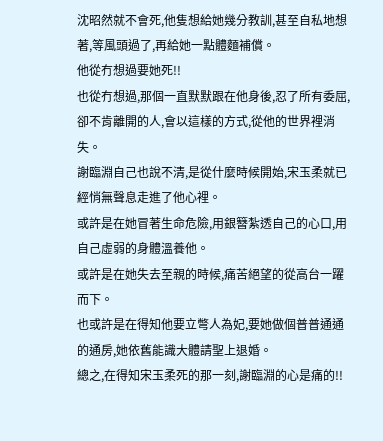沈昭然就不會死,他隻想給她幾分教訓,甚至自私地想著,等風頭過了,再給她一點體麵補償。
他從冇想過要她死!!
也從冇想過,那個一直默默跟在他身後,忍了所有委屈,卻不肯離開的人,會以這樣的方式,從他的世界裡消失。
謝臨淵自己也說不清,是從什麼時候開始,宋玉柔就已經悄無聲息走進了他心裡。
或許是在她冒著生命危險,用銀簪紮透自己的心口,用自己虛弱的身體溫養他。
或許是在她失去至親的時候,痛苦絕望的從高台一躍而下。
也或許是在得知他要立彆人為妃,要她做個普普通通的通房,她依舊能識大體請聖上退婚。
總之,在得知宋玉柔死的那一刻,謝臨淵的心是痛的!!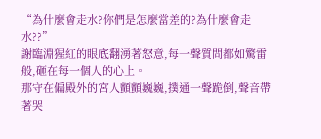“為什麼會走水?你們是怎麼當差的?為什麼會走水??”
謝臨淵猩紅的眼底翻湧著怒意,每一聲質問都如驚雷般,砸在每一個人的心上。
那守在偏殿外的宮人顫顫巍巍,撲通一聲跪倒,聲音帶著哭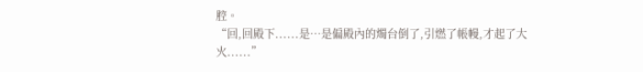腔。
“回,回殿下......是…是偏殿內的燭台倒了,引燃了帳幔,才起了大火......”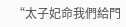“太子妃命我們給門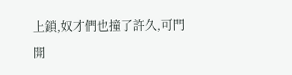上鎖,奴才們也撞了許久,可門開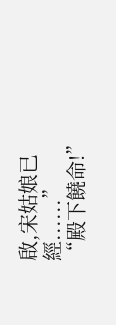啟,宋姑娘已經......”
“殿下饒命!”